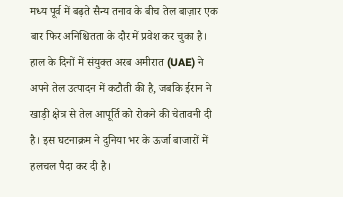मध्य पूर्व में बढ़ते सैन्य तनाव के बीच तेल बाज़ार एक बार फिर अनिश्चितता के दौर में प्रवेश कर चुका है। हाल के दिनों में संयुक्त अरब अमीरात (UAE) ने अपने तेल उत्पादन में कटौती की है, जबकि ईरान ने खाड़ी क्षेत्र से तेल आपूर्ति को रोकने की चेतावनी दी है। इस घटनाक्रम ने दुनिया भर के ऊर्जा बाजारों में हलचल पैदा कर दी है।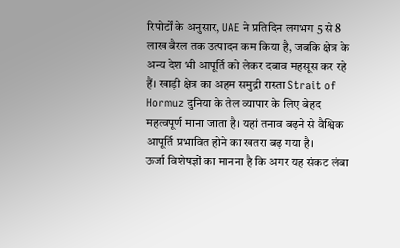रिपोर्टों के अनुसार, UAE ने प्रतिदिन लगभग 5 से 8 लाख बैरल तक उत्पादन कम किया है, जबकि क्षेत्र के अन्य देश भी आपूर्ति को लेकर दबाव महसूस कर रहे हैं। खाड़ी क्षेत्र का अहम समुद्री रास्ता Strait of Hormuz दुनिया के तेल व्यापार के लिए बेहद महत्वपूर्ण माना जाता है। यहां तनाव बढ़ने से वैश्विक आपूर्ति प्रभावित होने का खतरा बढ़ गया है।
ऊर्जा विशेषज्ञों का मानना है कि अगर यह संकट लंबा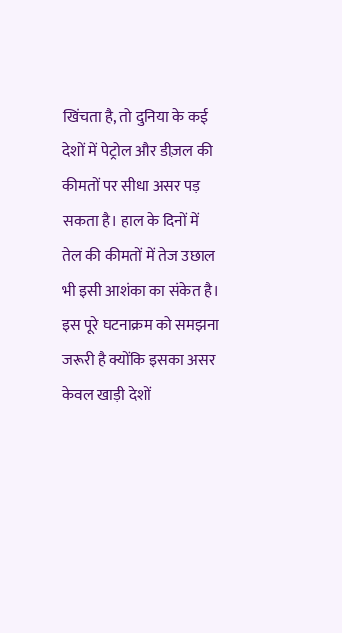खिंचता है, तो दुनिया के कई देशों में पेट्रोल और डीज़ल की कीमतों पर सीधा असर पड़ सकता है। हाल के दिनों में तेल की कीमतों में तेज उछाल भी इसी आशंका का संकेत है।
इस पूरे घटनाक्रम को समझना जरूरी है क्योंकि इसका असर केवल खाड़ी देशों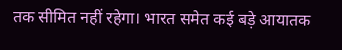तक सीमित नहीं रहेगा। भारत समेत कई बड़े आयातक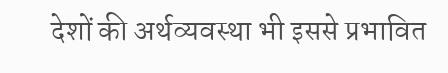देशों की अर्थव्यवस्था भी इससे प्रभावित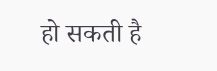हो सकती है